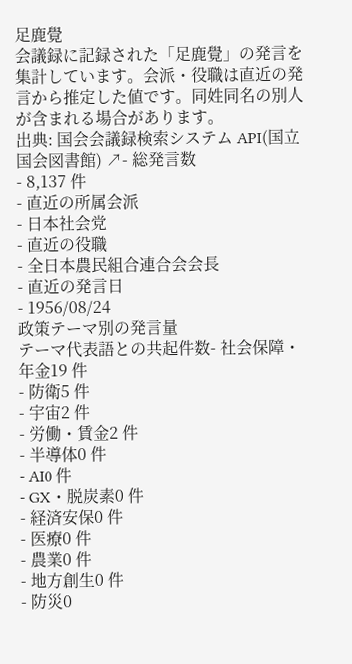足鹿覺
会議録に記録された「足鹿覺」の発言を集計しています。会派・役職は直近の発言から推定した値です。同姓同名の別人が含まれる場合があります。
出典: 国会会議録検索システム API(国立国会図書館) ↗- 総発言数
- 8,137 件
- 直近の所属会派
- 日本社会党
- 直近の役職
- 全日本農民組合連合会会長
- 直近の発言日
- 1956/08/24
政策テーマ別の発言量
テーマ代表語との共起件数- 社会保障・年金19 件
- 防衛5 件
- 宇宙2 件
- 労働・賃金2 件
- 半導体0 件
- AI0 件
- GX・脱炭素0 件
- 経済安保0 件
- 医療0 件
- 農業0 件
- 地方創生0 件
- 防災0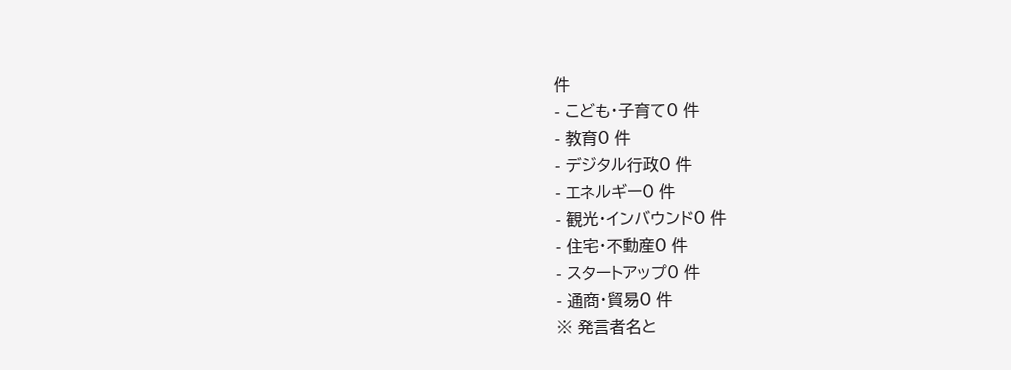件
- こども・子育て0 件
- 教育0 件
- デジタル行政0 件
- エネルギー0 件
- 観光・インバウンド0 件
- 住宅・不動産0 件
- スタートアップ0 件
- 通商・貿易0 件
※ 発言者名と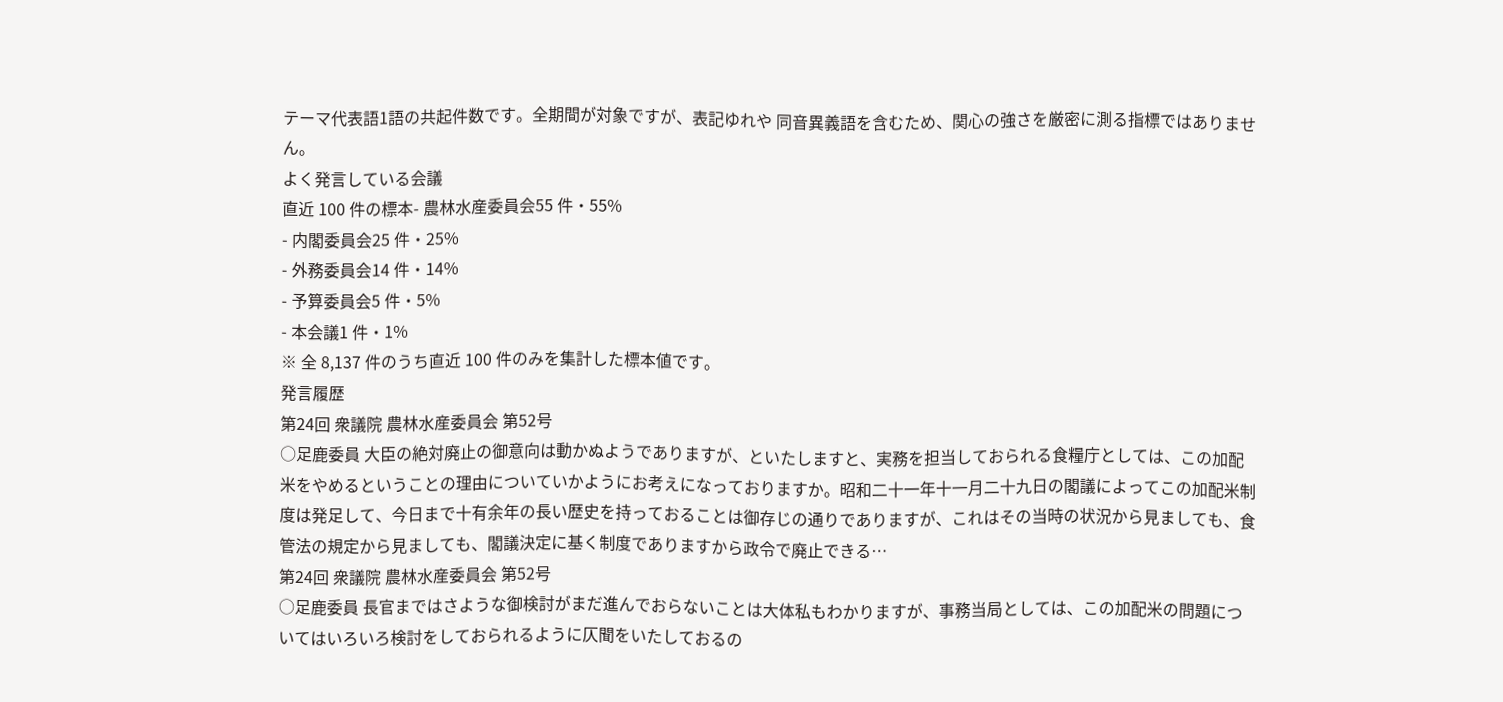テーマ代表語1語の共起件数です。全期間が対象ですが、表記ゆれや 同音異義語を含むため、関心の強さを厳密に測る指標ではありません。
よく発言している会議
直近 100 件の標本- 農林水産委員会55 件・55%
- 内閣委員会25 件・25%
- 外務委員会14 件・14%
- 予算委員会5 件・5%
- 本会議1 件・1%
※ 全 8,137 件のうち直近 100 件のみを集計した標本値です。
発言履歴
第24回 衆議院 農林水産委員会 第52号
○足鹿委員 大臣の絶対廃止の御意向は動かぬようでありますが、といたしますと、実務を担当しておられる食糧庁としては、この加配米をやめるということの理由についていかようにお考えになっておりますか。昭和二十一年十一月二十九日の閣議によってこの加配米制度は発足して、今日まで十有余年の長い歴史を持っておることは御存じの通りでありますが、これはその当時の状況から見ましても、食管法の規定から見ましても、閣議決定に基く制度でありますから政令で廃止できる…
第24回 衆議院 農林水産委員会 第52号
○足鹿委員 長官まではさような御検討がまだ進んでおらないことは大体私もわかりますが、事務当局としては、この加配米の問題についてはいろいろ検討をしておられるように仄聞をいたしておるの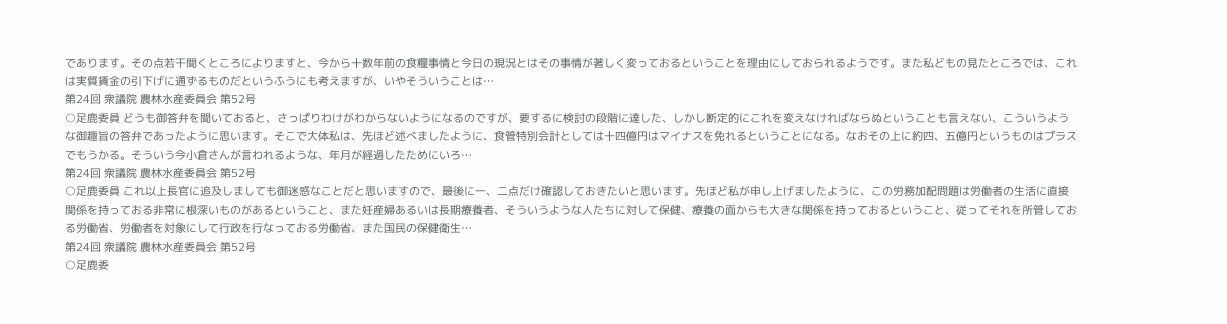であります。その点若干聞くところによりますと、今から十数年前の食糧事情と今日の現況とはその事情が著しく変っておるということを理由にしておられるようです。また私どもの見たところでは、これは実質賃金の引下げに通ずるものだというふうにも考えますが、いやそういうことは…
第24回 衆議院 農林水産委員会 第52号
○足鹿委員 どうも御答弁を聞いておると、さっぱりわけがわからないようになるのですが、要するに検討の段階に達した、しかし断定的にこれを変えなければならぬということも言えない、こういうような御趣旨の答弁であったように思います。そこで大体私は、先ほど述べましたように、食管特別会計としては十四億円はマイナスを免れるということになる。なおその上に約四、五億円というものはプラスでもうかる。そういう今小倉さんが言われるような、年月が経過したためにいろ…
第24回 衆議院 農林水産委員会 第52号
○足鹿委員 これ以上長官に追及しましても御迷惑なことだと思いますので、最後に一、二点だけ確認しておきたいと思います。先ほど私が申し上げましたように、この労務加配問題は労働者の生活に直接関係を持っておる非常に根深いものがあるということ、また妊産婦あるいは長期療養者、そういうような人たちに対して保健、療養の面からも大きな関係を持っておるということ、従ってそれを所管しておる労働省、労働者を対象にして行政を行なっておる労働省、また国民の保健衛生…
第24回 衆議院 農林水産委員会 第52号
○足鹿委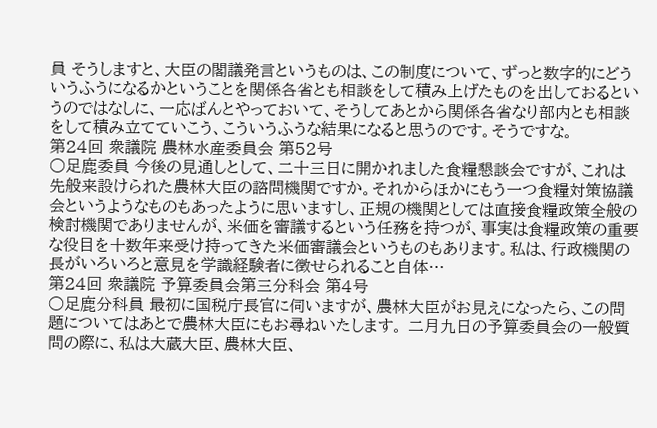員 そうしますと、大臣の閣議発言というものは、この制度について、ずっと数字的にどういうふうになるかということを関係各省とも相談をして積み上げたものを出しておるというのではなしに、一応ばんとやっておいて、そうしてあとから関係各省なり部内とも相談をして積み立てていこう、こういうふうな結果になると思うのです。そうですな。
第24回 衆議院 農林水産委員会 第52号
○足鹿委員 今後の見通しとして、二十三日に開かれました食糧懇談会ですが、これは先般来設けられた農林大臣の諮問機関ですか。それからほかにもう一つ食糧対策協議会というようなものもあったように思いますし、正規の機関としては直接食糧政策全般の検討機関でありませんが、米価を審議するという任務を持つが、事実は食糧政策の重要な役目を十数年来受け持ってきた米価審議会というものもあります。私は、行政機関の長がいろいろと意見を学識経験者に徴せられること自体…
第24回 衆議院 予算委員会第三分科会 第4号
○足鹿分科員 最初に国税庁長官に伺いますが、農林大臣がお見えになったら、この問題についてはあとで農林大臣にもお尋ねいたします。 二月九日の予算委員会の一般質問の際に、私は大蔵大臣、農林大臣、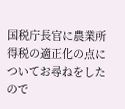国税庁長官に農業所得税の適正化の点についてお尋ねをしたので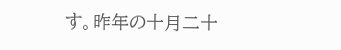す。昨年の十月二十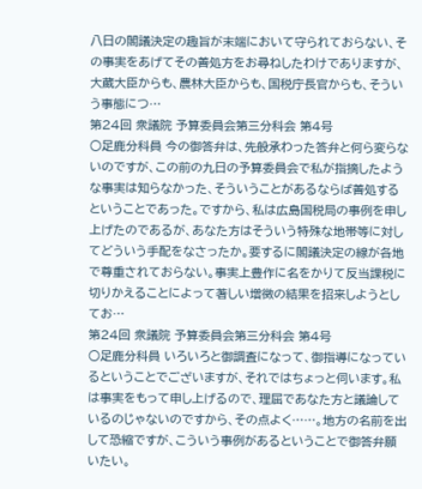八日の閣議決定の趣旨が末端において守られておらない、その事実をあげてその善処方をお尋ねしたわけでありますが、大蔵大臣からも、農林大臣からも、国税庁長官からも、そういう事態につ…
第24回 衆議院 予算委員会第三分科会 第4号
○足鹿分科員 今の御答弁は、先般承わった答弁と何ら変らないのですが、この前の九日の予算委員会で私が指摘したような事実は知らなかった、そういうことがあるならば善処するということであった。ですから、私は広島国税局の事例を申し上げたのであるが、あなた方はそういう特殊な地帯等に対してどういう手配をなさったか。要するに閣議決定の線が各地で尊重されておらない。事実上豊作に名をかりて反当課税に切りかえることによって著しい増徴の結果を招来しようとしてお…
第24回 衆議院 予算委員会第三分科会 第4号
○足鹿分科員 いろいろと御調査になって、御指導になっているということでございますが、それではちょっと伺います。私は事実をもって申し上げるので、理屈であなた方と議論しているのじゃないのですから、その点よく……。地方の名前を出して恐縮ですが、こういう事例があるということで御答弁願いたい。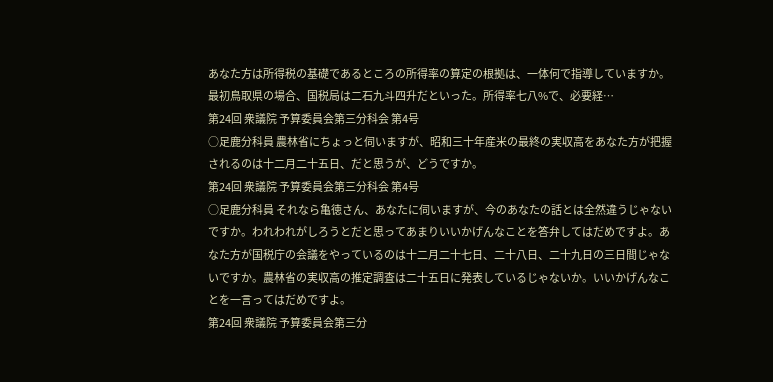あなた方は所得税の基礎であるところの所得率の算定の根拠は、一体何で指導していますか。最初鳥取県の場合、国税局は二石九斗四升だといった。所得率七八%で、必要経…
第24回 衆議院 予算委員会第三分科会 第4号
○足鹿分科員 農林省にちょっと伺いますが、昭和三十年産米の最終の実収高をあなた方が把握されるのは十二月二十五日、だと思うが、どうですか。
第24回 衆議院 予算委員会第三分科会 第4号
○足鹿分科員 それなら亀徳さん、あなたに伺いますが、今のあなたの話とは全然違うじゃないですか。われわれがしろうとだと思ってあまりいいかげんなことを答弁してはだめですよ。あなた方が国税庁の会議をやっているのは十二月二十七日、二十八日、二十九日の三日間じゃないですか。農林省の実収高の推定調査は二十五日に発表しているじゃないか。いいかげんなことを一言ってはだめですよ。
第24回 衆議院 予算委員会第三分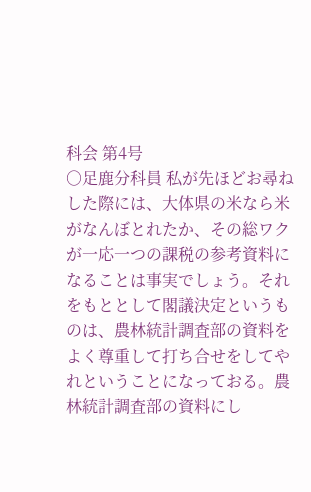科会 第4号
○足鹿分科員 私が先ほどお尋ねした際には、大体県の米なら米がなんぼとれたか、その総ワクが一応一つの課税の参考資料になることは事実でしょう。それをもととして閣議決定というものは、農林統計調査部の資料をよく尊重して打ち合せをしてやれということになっておる。農林統計調査部の資料にし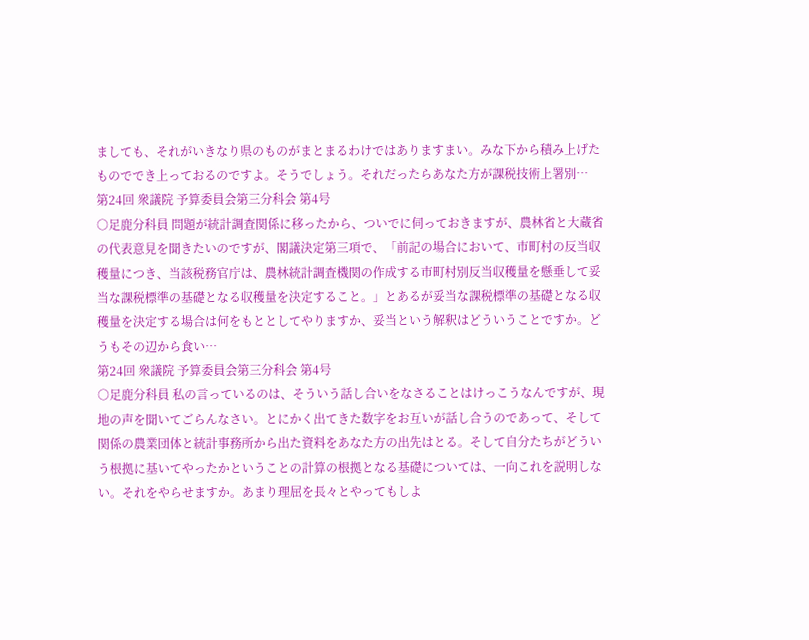ましても、それがいきなり県のものがまとまるわけではありますまい。みな下から積み上げたものででき上っておるのですよ。そうでしょう。それだったらあなた方が課税技術上署別…
第24回 衆議院 予算委員会第三分科会 第4号
○足鹿分科員 問題が統計調査関係に移ったから、ついでに伺っておきますが、農林省と大蔵省の代表意見を聞きたいのですが、閣議決定第三項で、「前記の場合において、市町村の反当収穫量につき、当該税務官庁は、農林統計調査機関の作成する市町村別反当収穫量を懸垂して妥当な課税標準の基礎となる収穫量を決定すること。」とあるが妥当な課税標準の基礎となる収穫量を決定する場合は何をもととしてやりますか、妥当という解釈はどういうことですか。どうもその辺から食い…
第24回 衆議院 予算委員会第三分科会 第4号
○足鹿分科員 私の言っているのは、そういう話し合いをなさることはけっこうなんですが、現地の声を聞いてごらんなさい。とにかく出てきた数字をお互いが話し合うのであって、そして関係の農業団体と統計事務所から出た資料をあなた方の出先はとる。そして自分たちがどういう根拠に基いてやったかということの計算の根拠となる基礎については、一向これを説明しない。それをやらせますか。あまり理屈を長々とやってもしよ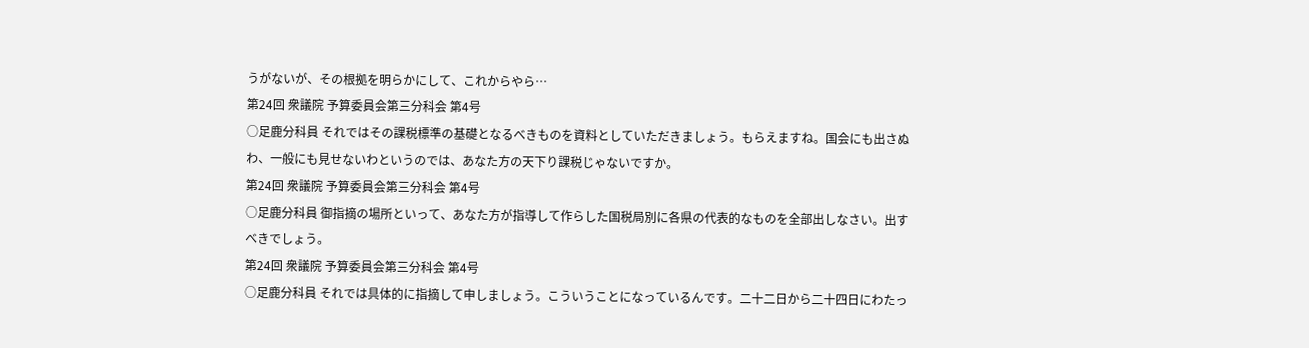うがないが、その根拠を明らかにして、これからやら…
第24回 衆議院 予算委員会第三分科会 第4号
○足鹿分科員 それではその課税標準の基礎となるべきものを資料としていただきましょう。もらえますね。国会にも出さぬわ、一般にも見せないわというのでは、あなた方の天下り課税じゃないですか。
第24回 衆議院 予算委員会第三分科会 第4号
○足鹿分科員 御指摘の場所といって、あなた方が指導して作らした国税局別に各県の代表的なものを全部出しなさい。出すべきでしょう。
第24回 衆議院 予算委員会第三分科会 第4号
○足鹿分科員 それでは具体的に指摘して申しましょう。こういうことになっているんです。二十二日から二十四日にわたっ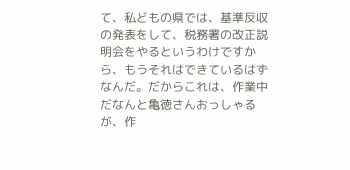て、私どもの県では、基準反収の発表をして、税務署の改正説明会をやるというわけですから、もうそれはできているはずなんだ。だからこれは、作業中だなんと亀徳さんおっしゃるが、作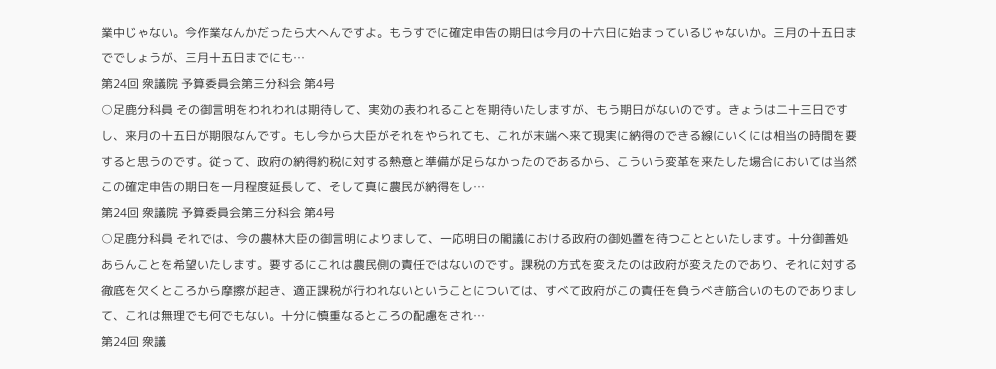業中じゃない。今作業なんかだったら大へんですよ。もうすでに確定申告の期日は今月の十六日に始まっているじゃないか。三月の十五日まででしょうが、三月十五日までにも…
第24回 衆議院 予算委員会第三分科会 第4号
○足鹿分科員 その御言明をわれわれは期待して、実効の表われることを期待いたしますが、もう期日がないのです。きょうは二十三日ですし、来月の十五日が期限なんです。もし今から大臣がそれをやられても、これが末端へ来て現実に納得のできる線にいくには相当の時間を要すると思うのです。従って、政府の納得約税に対する熱意と準備が足らなかったのであるから、こういう変革を来たした場合においては当然この確定申告の期日を一月程度延長して、そして真に農民が納得をし…
第24回 衆議院 予算委員会第三分科会 第4号
○足鹿分科員 それでは、今の農林大臣の御言明によりまして、一応明日の閣議における政府の御処置を待つことといたします。十分御善処あらんことを希望いたします。要するにこれは農民側の責任ではないのです。課税の方式を変えたのは政府が変えたのであり、それに対する徹底を欠くところから摩擦が起き、適正課税が行われないということについては、すべて政府がこの責任を負うべき筋合いのものでありまして、これは無理でも何でもない。十分に慎重なるところの配慮をされ…
第24回 衆議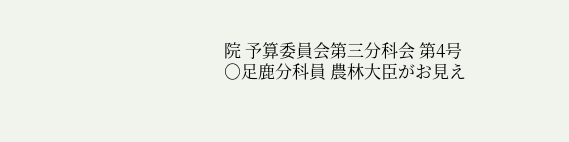院 予算委員会第三分科会 第4号
○足鹿分科員 農林大臣がお見え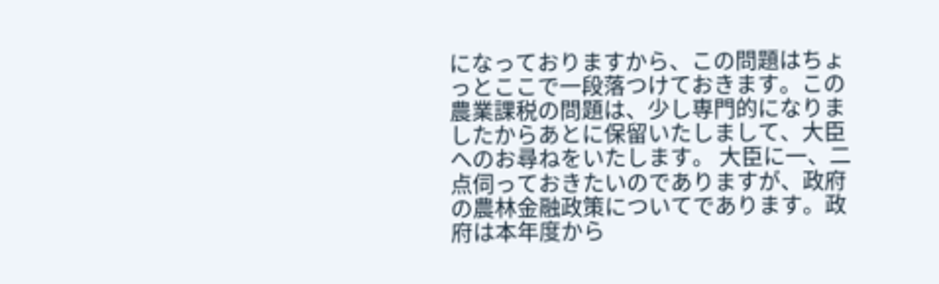になっておりますから、この問題はちょっとここで一段落つけておきます。この農業課税の問題は、少し専門的になりましたからあとに保留いたしまして、大臣へのお尋ねをいたします。 大臣に一、二点伺っておきたいのでありますが、政府の農林金融政策についてであります。政府は本年度から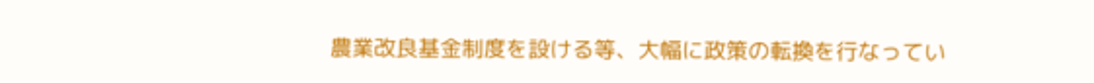農業改良基金制度を設ける等、大幅に政策の転換を行なってい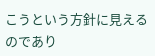こうという方針に見えるのであり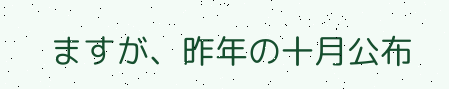ますが、昨年の十月公布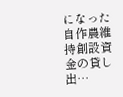になった自作農維持創設資金の貸し出…